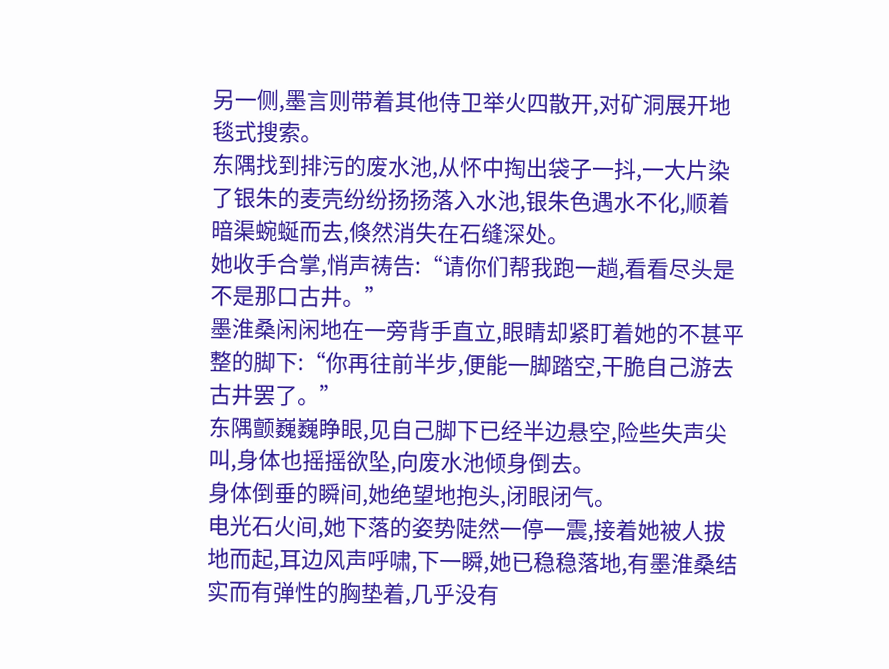另一侧,墨言则带着其他侍卫举火四散开,对矿洞展开地毯式搜索。
东隅找到排污的废水池,从怀中掏出袋子一抖,一大片染了银朱的麦壳纷纷扬扬落入水池,银朱色遇水不化,顺着暗渠蜿蜒而去,倏然消失在石缝深处。
她收手合掌,悄声祷告:“请你们帮我跑一趟,看看尽头是不是那口古井。”
墨淮桑闲闲地在一旁背手直立,眼睛却紧盯着她的不甚平整的脚下:“你再往前半步,便能一脚踏空,干脆自己游去古井罢了。”
东隅颤巍巍睁眼,见自己脚下已经半边悬空,险些失声尖叫,身体也摇摇欲坠,向废水池倾身倒去。
身体倒垂的瞬间,她绝望地抱头,闭眼闭气。
电光石火间,她下落的姿势陡然一停一震,接着她被人拔地而起,耳边风声呼啸,下一瞬,她已稳稳落地,有墨淮桑结实而有弹性的胸垫着,几乎没有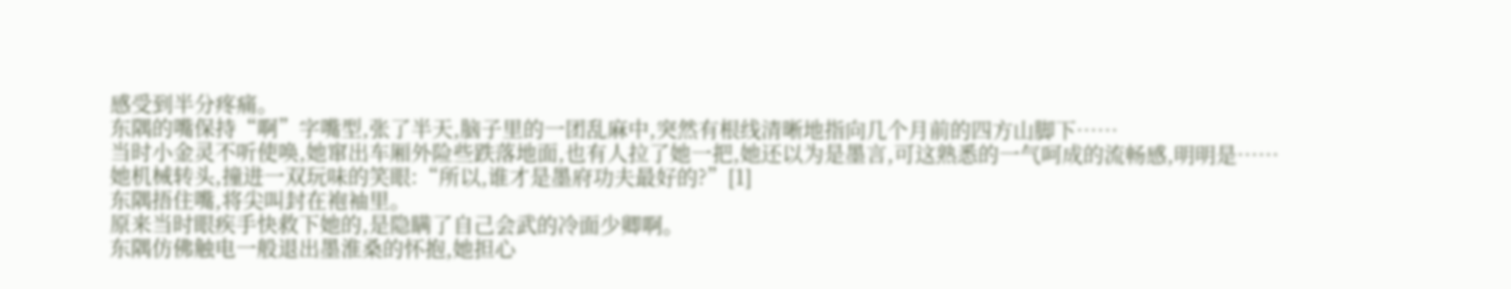感受到半分疼痛。
东隅的嘴保持“啊”字嘴型,张了半天,脑子里的一团乱麻中,突然有根线清晰地指向几个月前的四方山脚下……
当时小金灵不听使唤,她窜出车厢外险些跌落地面,也有人拉了她一把,她还以为是墨言,可这熟悉的一气呵成的流畅感,明明是……
她机械转头,撞进一双玩味的笑眼:“所以,谁才是墨府功夫最好的?”[1]
东隅捂住嘴,将尖叫封在袍袖里。
原来当时眼疾手快救下她的,是隐瞒了自己会武的冷面少卿啊。
东隅仿佛触电一般退出墨淮桑的怀抱,她担心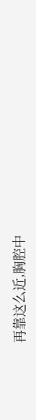再靠这么近,胸腔中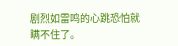剧烈如雷鸣的心跳恐怕就瞒不住了。